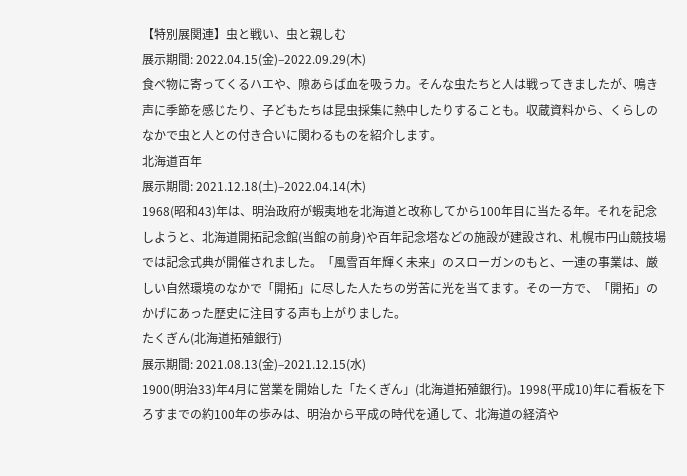【特別展関連】虫と戦い、虫と親しむ
展示期間: 2022.04.15(金)–2022.09.29(木)
食べ物に寄ってくるハエや、隙あらば血を吸うカ。そんな虫たちと人は戦ってきましたが、鳴き声に季節を感じたり、子どもたちは昆虫採集に熱中したりすることも。収蔵資料から、くらしのなかで虫と人との付き合いに関わるものを紹介します。
北海道百年
展示期間: 2021.12.18(土)–2022.04.14(木)
1968(昭和43)年は、明治政府が蝦夷地を北海道と改称してから100年目に当たる年。それを記念しようと、北海道開拓記念館(当館の前身)や百年記念塔などの施設が建設され、札幌市円山競技場では記念式典が開催されました。「風雪百年輝く未来」のスローガンのもと、一連の事業は、厳しい自然環境のなかで「開拓」に尽した人たちの労苦に光を当てます。その一方で、「開拓」のかげにあった歴史に注目する声も上がりました。
たくぎん(北海道拓殖銀行)
展示期間: 2021.08.13(金)–2021.12.15(水)
1900(明治33)年4月に営業を開始した「たくぎん」(北海道拓殖銀行)。1998(平成10)年に看板を下ろすまでの約100年の歩みは、明治から平成の時代を通して、北海道の経済や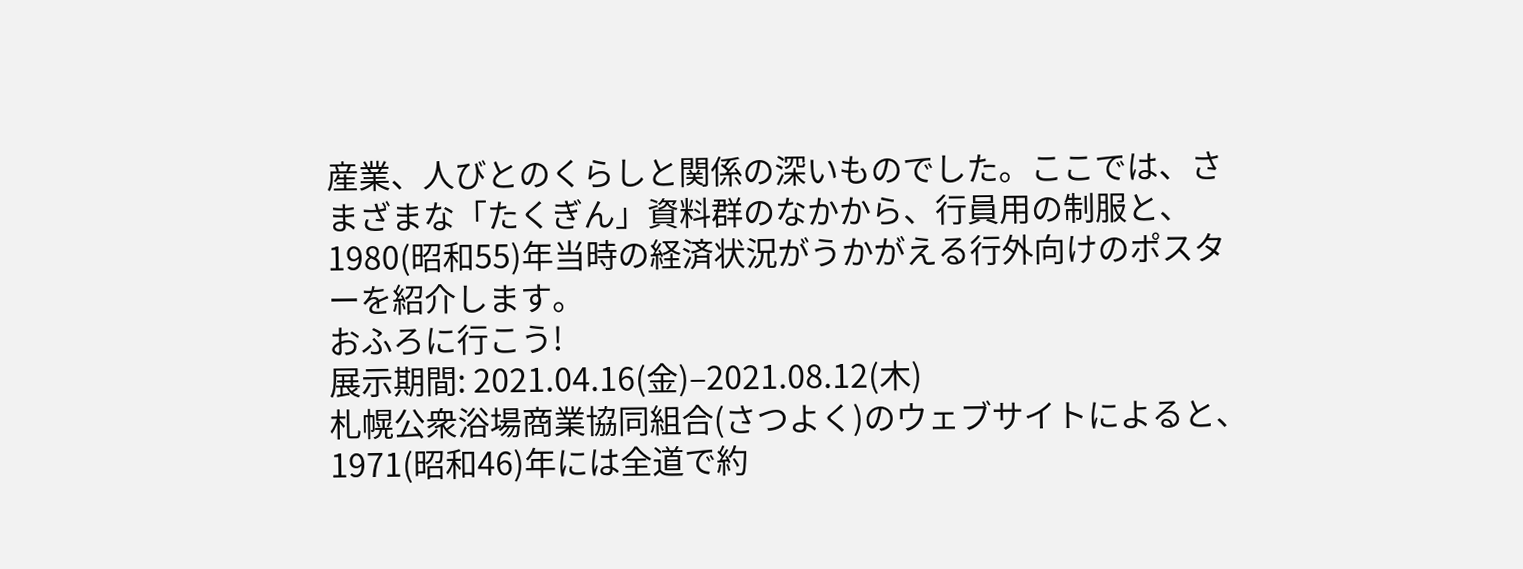産業、人びとのくらしと関係の深いものでした。ここでは、さまざまな「たくぎん」資料群のなかから、行員用の制服と、1980(昭和55)年当時の経済状況がうかがえる行外向けのポスターを紹介します。
おふろに行こう!
展示期間: 2021.04.16(金)–2021.08.12(木)
札幌公衆浴場商業協同組合(さつよく)のウェブサイトによると、1971(昭和46)年には全道で約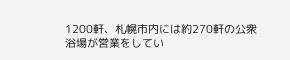1200軒、札幌市内には約270軒の公衆浴場が営業をしてい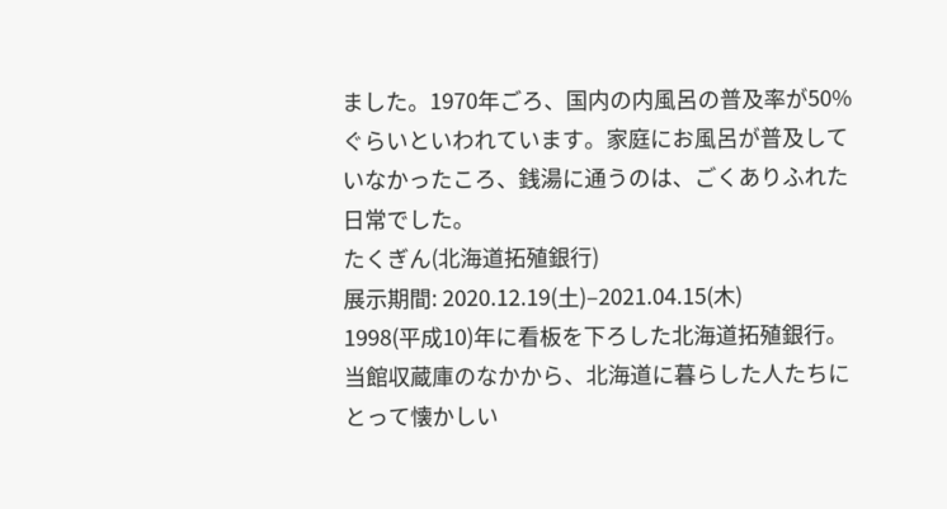ました。1970年ごろ、国内の内風呂の普及率が50%ぐらいといわれています。家庭にお風呂が普及していなかったころ、銭湯に通うのは、ごくありふれた日常でした。
たくぎん(北海道拓殖銀行)
展示期間: 2020.12.19(土)–2021.04.15(木)
1998(平成10)年に看板を下ろした北海道拓殖銀行。当館収蔵庫のなかから、北海道に暮らした人たちにとって懐かしい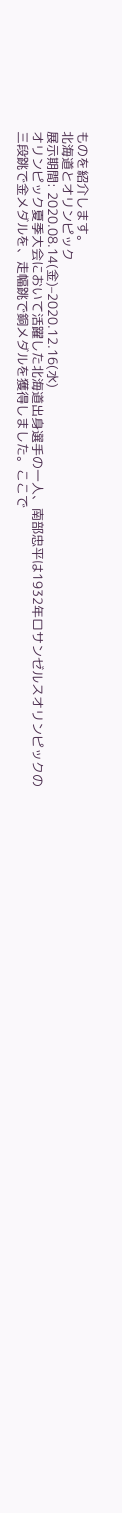ものを紹介します。
北海道とオリンピック
展示期間: 2020.08.14(金)–2020.12.16(水)
オリンピック夏季大会において活躍した北海道出身選手の一人、南部忠平は1932年ロサンゼルスオリンピックの三段跳で金メダルを、走幅跳で銅メダルを獲得しました。ここで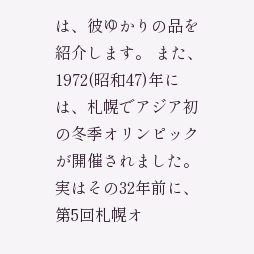は、彼ゆかりの品を紹介します。 また、1972(昭和47)年には、札幌でアジア初の冬季オリンピックが開催されました。実はその32年前に、第5回札幌オ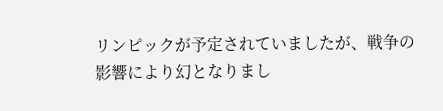リンピックが予定されていましたが、戦争の影響により幻となりまし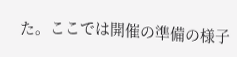た。ここでは開催の準備の様子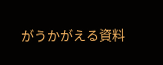がうかがえる資料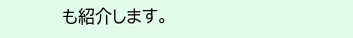も紹介します。